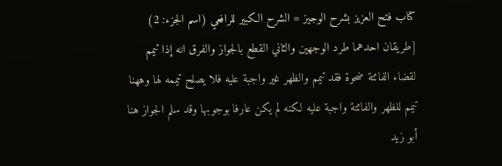كتاب فتح العزيز بشرح الوجيز = الشرح الكبير للرافعي (اسم الجزء: 2)
[طريقان احدهما طرد الوجهين والثاني القطع بالجواز والفرق انه إذا تيمم لقضاء الفائتة ضحوة فقد تيمم والظهر غير واجبة عليه فلا يصلح تيممه لها وههنا تيمم للظهر والفائتة واجبة عليه لكنه لم يكن عارفا بوجوبها وقد سلم الجواز هنا أبو زيد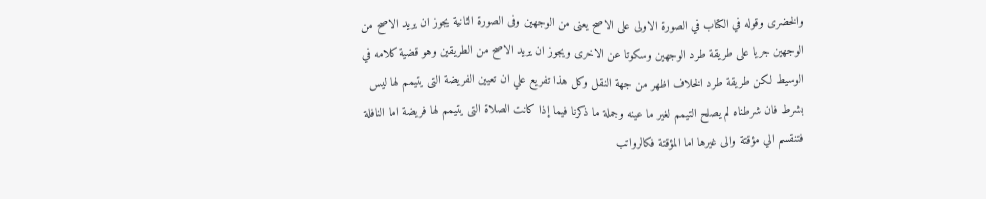والخضرى وقوله في الكتاب في الصورة الاولى على الاصح يعنى من الوجهين وفى الصورة الثانية يجوز ان يريد الاصح من الوجهين جريا على طريقة طرد الوجهين وسكوتا عن الاخرى ويجوز ان يريد الاصح من الطريقين وهو قضية كلامه في الوسيط لكن طريقة طرد الخلاف اظهر من جهة النقل وكل هذا تفريع علي ان تعيين الفريضة التى يتيمم لها ليس بشرط فان شرطناه لم يصلح التيمم لغير ما عينه وجملة ما ذكرنا فيما إذا كانت الصلاة التى يتيمم لها فريضة اما النافلة فتنقسم الي مؤقتة والى غيرها اما المؤقتة فكالرواتب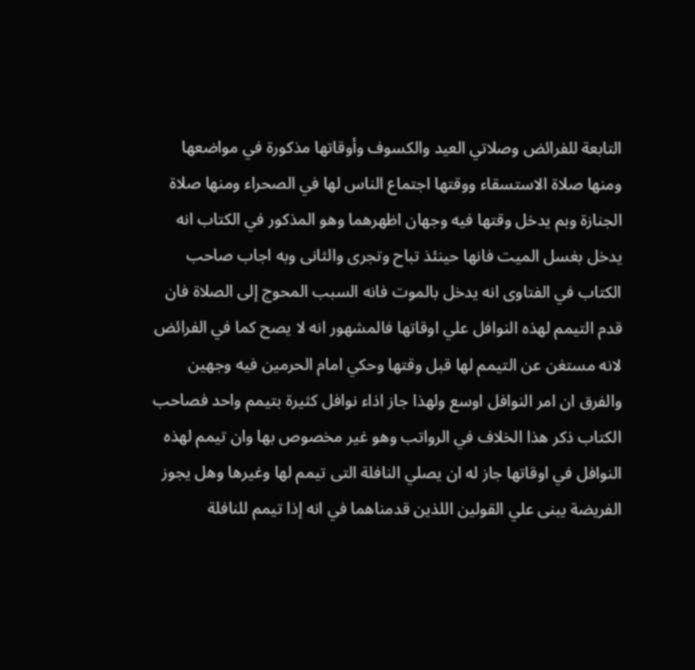التابعة للفرائض وصلاتي العيد والكسوف وأوقاتها مذكورة في مواضعها ومنها صلاة الاستسقاء ووقتها اجتماع الناس لها في الصحراء ومنها صلاة الجنازة وبم يدخل وقتها فيه وجهان اظهرهما وهو المذكور في الكتاب انه يدخل بغسل الميت فانها حينئذ تباح وتجرى والثانى وبه اجاب صاحب الكتاب في الفتاوى انه يدخل بالموت فانه السبب المحوج إلى الصلاة فان قدم التيمم لهذه النوافل علي اوقاتها فالمشهور انه لا يصح كما في الفرائض لانه مستغن عن التيمم لها قبل وقتها وحكي امام الحرمين فيه وجهين والفرق ان امر النوافل اوسع ولهذا جاز اذاء نوافل كثيرة بتيمم واحد فصاحب الكتاب ذكر هذا الخلاف في الرواتب وهو غير مخصوص بها وان تيمم لهذه النوافل في اوقاتها جاز له ان يصلي النافلة التى تيمم لها وغيرها وهل يجوز الفريضة يبنى علي القولين اللذين قدمناهما في انه إذا تيمم للنافلة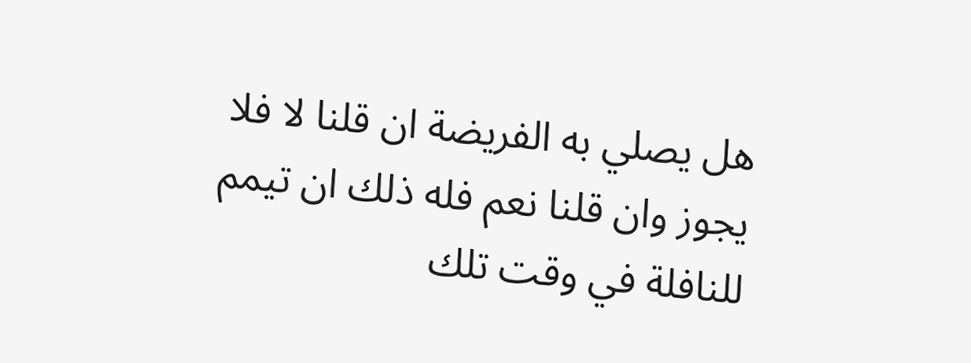هل يصلي به الفريضة ان قلنا لا فلا يجوز وان قلنا نعم فله ذلك ان تيمم للنافلة في وقت تلك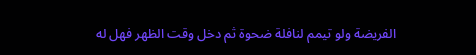الفريضة ولو تيمم لنافلة ضحوة ثم دخل وقت الظهر فهل له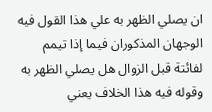ان يصلي الظهر به علي هذا القول فيه الوجهان المذكوران فيما إذا تيمم لفائتة قبل الزوال هل يصلي الظهر به وقوله فيه هذا الخلاف يعني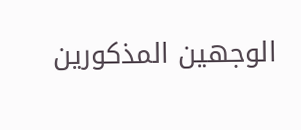الوجهين المذكورين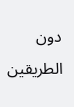دون الطريقين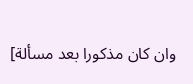وان كان مذكورا بعد مسألة]